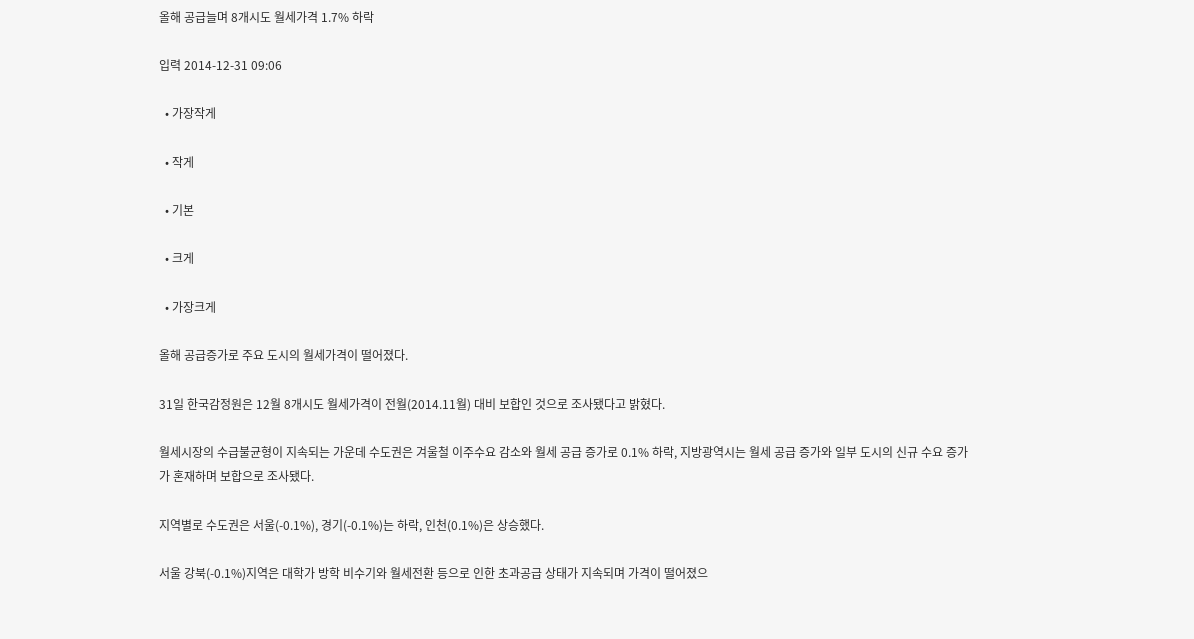올해 공급늘며 8개시도 월세가격 1.7% 하락

입력 2014-12-31 09:06

  • 가장작게

  • 작게

  • 기본

  • 크게

  • 가장크게

올해 공급증가로 주요 도시의 월세가격이 떨어졌다.

31일 한국감정원은 12월 8개시도 월세가격이 전월(2014.11월) 대비 보합인 것으로 조사됐다고 밝혔다.

월세시장의 수급불균형이 지속되는 가운데 수도권은 겨울철 이주수요 감소와 월세 공급 증가로 0.1% 하락, 지방광역시는 월세 공급 증가와 일부 도시의 신규 수요 증가가 혼재하며 보합으로 조사됐다.

지역별로 수도권은 서울(-0.1%), 경기(-0.1%)는 하락, 인천(0.1%)은 상승했다.

서울 강북(-0.1%)지역은 대학가 방학 비수기와 월세전환 등으로 인한 초과공급 상태가 지속되며 가격이 떨어졌으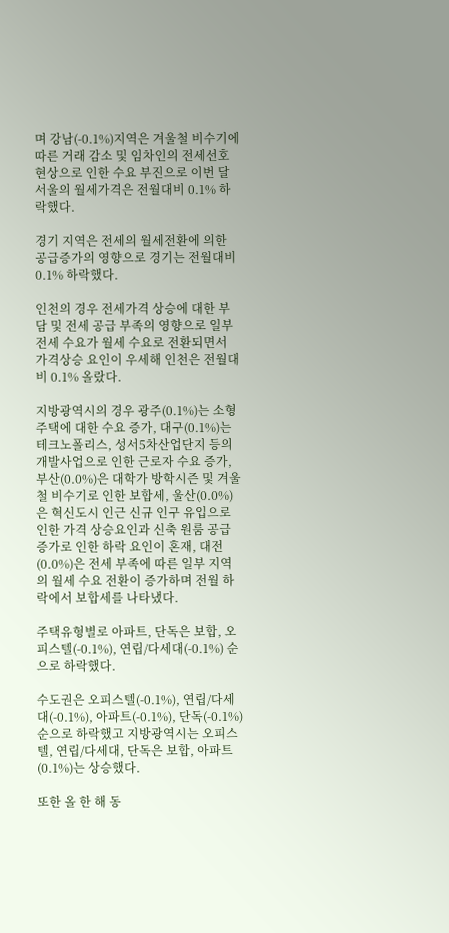며 강남(-0.1%)지역은 겨울철 비수기에 따른 거래 감소 및 임차인의 전세선호 현상으로 인한 수요 부진으로 이번 달 서울의 월세가격은 전월대비 0.1% 하락했다.

경기 지역은 전세의 월세전환에 의한 공급증가의 영향으로 경기는 전월대비 0.1% 하락했다.

인천의 경우 전세가격 상승에 대한 부담 및 전세 공급 부족의 영향으로 일부 전세 수요가 월세 수요로 전환되면서 가격상승 요인이 우세해 인천은 전월대비 0.1% 올랐다.

지방광역시의 경우 광주(0.1%)는 소형 주택에 대한 수요 증가, 대구(0.1%)는 테크노폴리스, 성서5차산업단지 등의 개발사업으로 인한 근로자 수요 증가, 부산(0.0%)은 대학가 방학시즌 및 겨울철 비수기로 인한 보합세, 울산(0.0%)은 혁신도시 인근 신규 인구 유입으로 인한 가격 상승요인과 신축 원룸 공급 증가로 인한 하락 요인이 혼재, 대전(0.0%)은 전세 부족에 따른 일부 지역의 월세 수요 전환이 증가하며 전월 하락에서 보합세를 나타냈다.

주택유형별로 아파트, 단독은 보합, 오피스텔(-0.1%), 연립/다세대(-0.1%) 순으로 하락했다.

수도권은 오피스텔(-0.1%), 연립/다세대(-0.1%), 아파트(-0.1%), 단독(-0.1%) 순으로 하락했고 지방광역시는 오피스텔, 연립/다세대, 단독은 보합, 아파트(0.1%)는 상승했다.

또한 올 한 해 동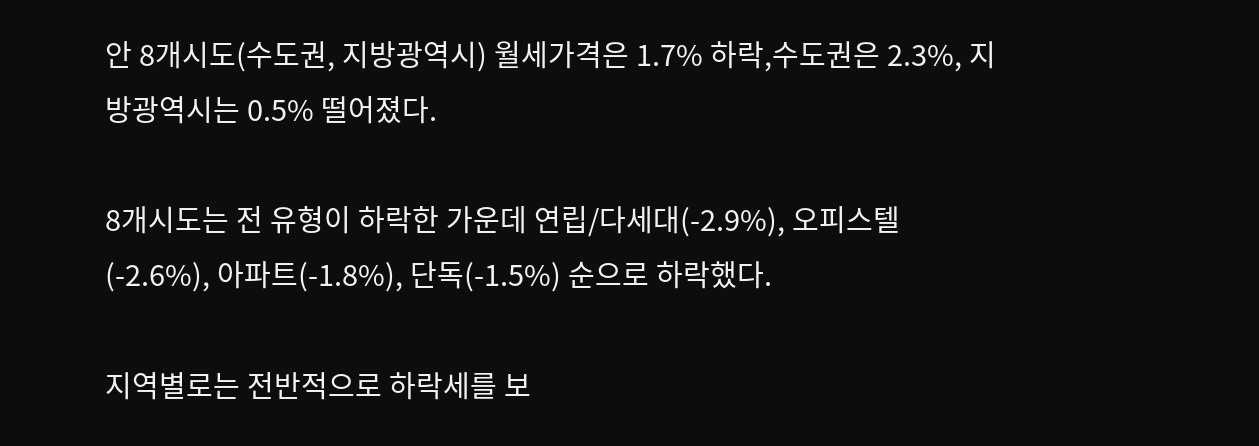안 8개시도(수도권, 지방광역시) 월세가격은 1.7% 하락,수도권은 2.3%, 지방광역시는 0.5% 떨어졌다.

8개시도는 전 유형이 하락한 가운데 연립/다세대(-2.9%), 오피스텔(-2.6%), 아파트(-1.8%), 단독(-1.5%) 순으로 하락했다.

지역별로는 전반적으로 하락세를 보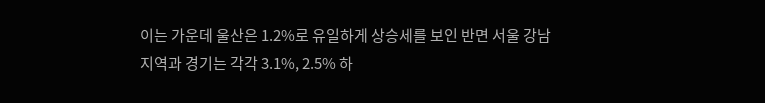이는 가운데 울산은 1.2%로 유일하게 상승세를 보인 반면 서울 강남지역과 경기는 각각 3.1%, 2.5% 하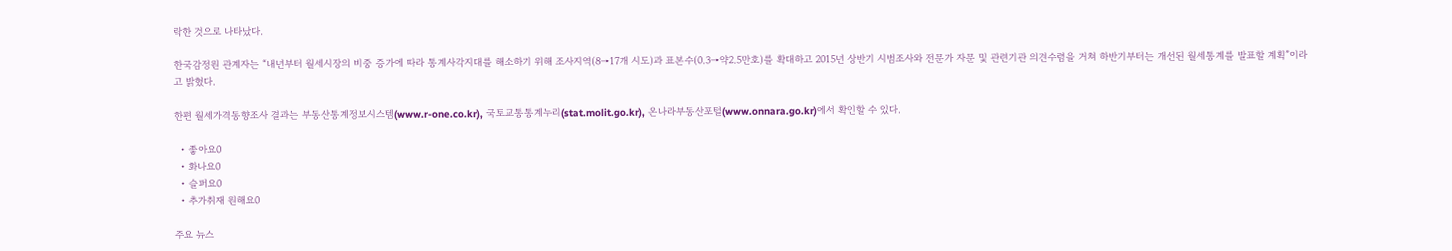락한 것으로 나타났다.

한국감정원 관계자는 “내년부터 월세시장의 비중 증가에 따라 통계사각지대를 해소하기 위해 조사지역(8→17개 시도)과 표본수(0.3→약2.5만호)를 확대하고 2015년 상반기 시범조사와 전문가 자문 및 관련기관 의견수렴을 거쳐 하반기부터는 개선된 월세통계를 발표할 계획”이라고 밝혔다.

한편 월세가격동향조사 결과는 부동산통계정보시스템(www.r-one.co.kr), 국토교통통계누리(stat.molit.go.kr), 온나라부동산포털(www.onnara.go.kr)에서 확인할 수 있다.

  • 좋아요0
  • 화나요0
  • 슬퍼요0
  • 추가취재 원해요0

주요 뉴스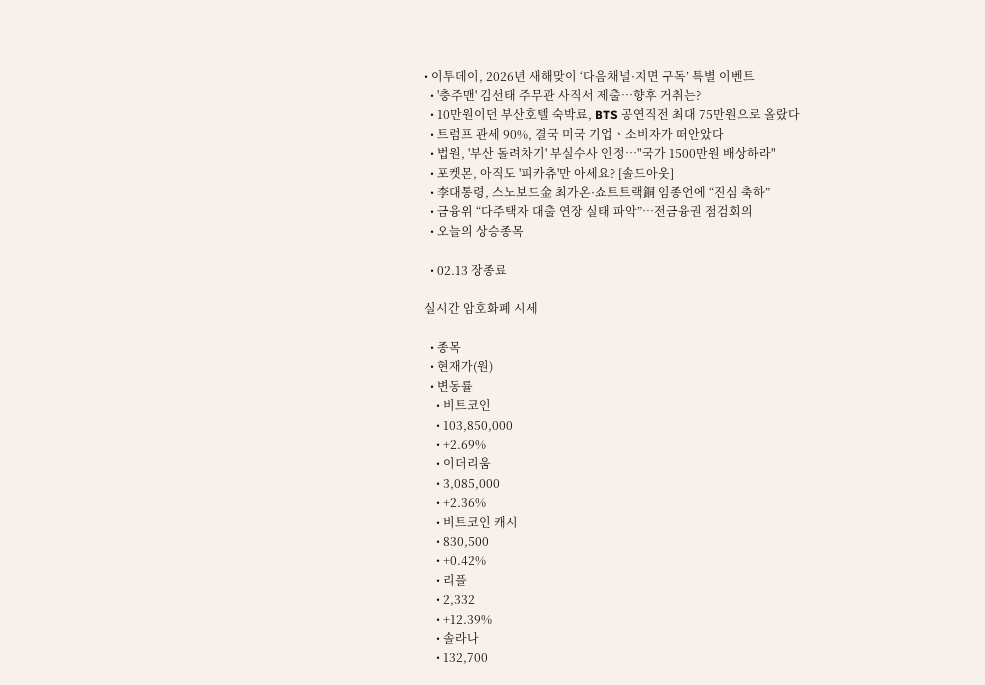• 이투데이, 2026년 새해맞이 ‘다음채널·지면 구독’ 특별 이벤트
  • '충주맨' 김선태 주무관 사직서 제출…향후 거취는?
  • 10만원이던 부산호텔 숙박료, BTS 공연직전 최대 75만원으로 올랐다
  • 트럼프 관세 90%, 결국 미국 기업ㆍ소비자가 떠안았다
  • 법원, '부산 돌려차기' 부실수사 인정…"국가 1500만원 배상하라"
  • 포켓몬, 아직도 '피카츄'만 아세요? [솔드아웃]
  • 李대통령, 스노보드金 최가온·쇼트트랙銅 임종언에 “진심 축하”
  • 금융위 “다주택자 대출 연장 실태 파악”⋯전금융권 점검회의
  • 오늘의 상승종목

  • 02.13 장종료

실시간 암호화폐 시세

  • 종목
  • 현재가(원)
  • 변동률
    • 비트코인
    • 103,850,000
    • +2.69%
    • 이더리움
    • 3,085,000
    • +2.36%
    • 비트코인 캐시
    • 830,500
    • +0.42%
    • 리플
    • 2,332
    • +12.39%
    • 솔라나
    • 132,700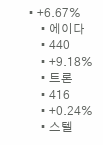• +6.67%
    • 에이다
    • 440
    • +9.18%
    • 트론
    • 416
    • +0.24%
    • 스텔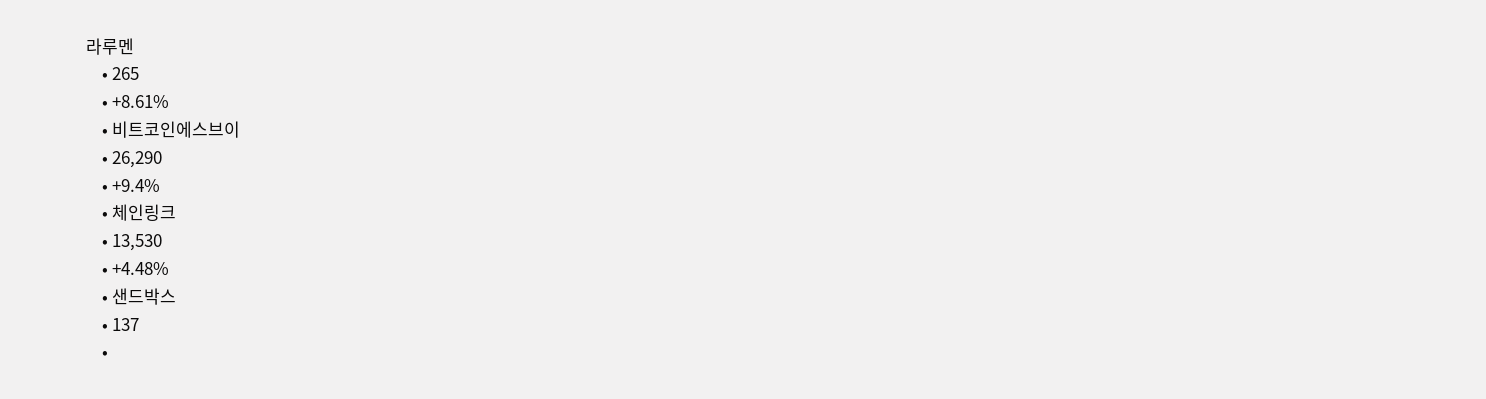라루멘
    • 265
    • +8.61%
    • 비트코인에스브이
    • 26,290
    • +9.4%
    • 체인링크
    • 13,530
    • +4.48%
    • 샌드박스
    • 137
    •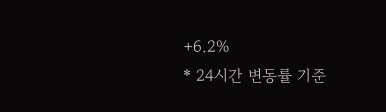+6.2%
* 24시간 변동률 기준